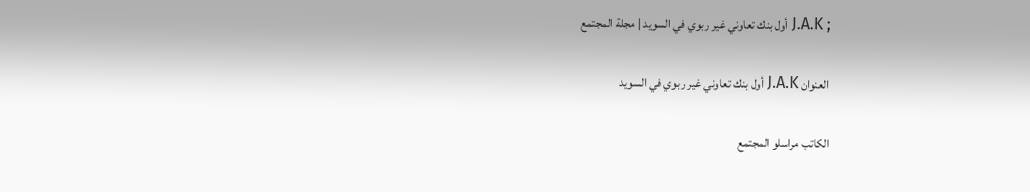; J.A.K أول بنك تعاوني غير ربوي في السويد | مجلة المجتمع

العنوان J.A.K أول بنك تعاوني غير ربوي في السويد

الكاتب مراسلو المجتمع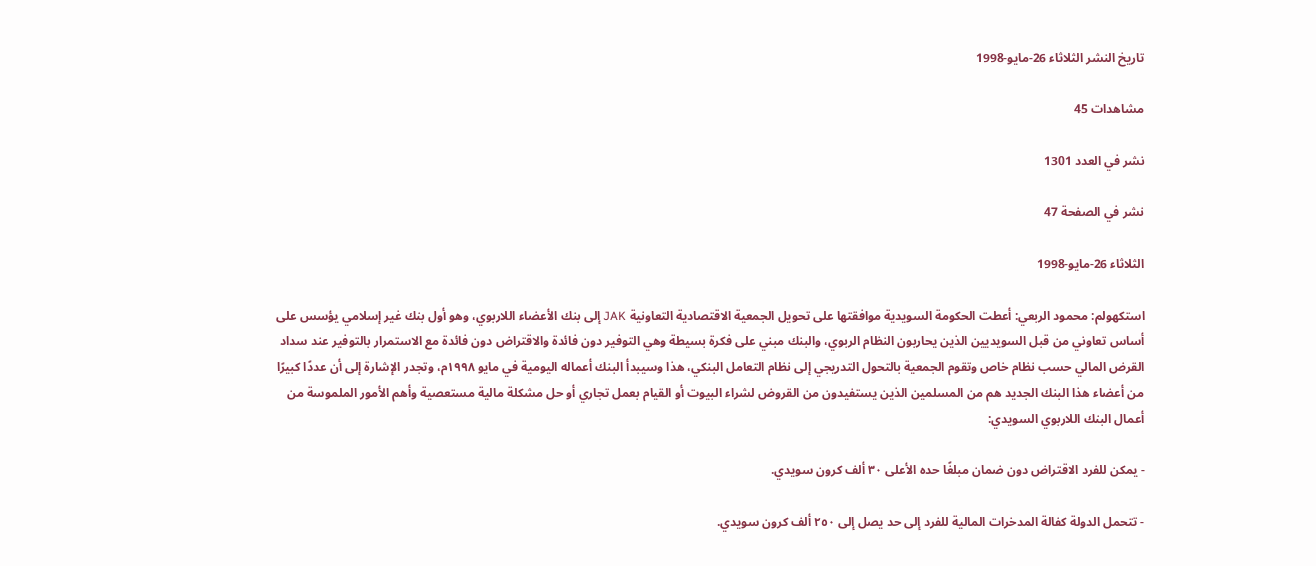تاريخ النشر الثلاثاء 26-مايو-1998

مشاهدات 45

نشر في العدد 1301

نشر في الصفحة 47

الثلاثاء 26-مايو-1998

استكهولم: محمود الربعي: أعطت الحكومة السويدية موافقتها على تحويل الجمعية الاقتصادية التعاونية JAK إلى بنك الأعضاء اللاربوي، وهو أول بنك غير إسلامي يؤسس على أساس تعاوني من قبل السويديين الذين يحاربون النظام الربوي، والبنك مبني على فكرة بسيطة وهي التوفير دون فائدة والاقتراض دون فائدة مع الاستمرار بالتوفير عند سداد القرض المالي حسب نظام خاص وتقوم الجمعية بالتحول التدريجي إلى نظام التعامل البنكي، هذا وسيبدأ البنك أعماله اليومية في مايو ۱۹۹۸م، وتجدر الإشارة إلى أن عددًا كبيرًا من أعضاء هذا البنك الجديد هم من المسلمين الذين يستفيدون من القروض لشراء البيوت أو القيام بعمل تجاري أو حل مشكلة مالية مستعصية وأهم الأمور الملموسة من أعمال البنك اللاربوي السويدي:

- يمكن للفرد الاقتراض دون ضمان مبلغًا حده الأعلى ٣٠ ألف كرون سويدي.

- تتحمل الدولة كفالة المدخرات المالية للفرد إلى حد يصل إلى ٢٥٠ ألف كرون سويدي.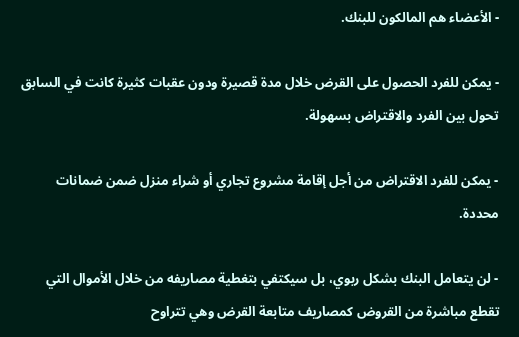- الأعضاء هم المالكون للبنك.

- يمكن للفرد الحصول على القرض خلال مدة قصيرة ودون عقبات كثيرة كانت في السابق تحول بين الفرد والاقتراض بسهولة.

- يمكن للفرد الاقتراض من أجل إقامة مشروع تجاري أو شراء منزل ضمن ضمانات محددة.

- لن يتعامل البنك بشكل ربوي، بل سيكتفي بتغطية مصاريفه من خلال الأموال التي تقطع مباشرة من القروض كمصاريف متابعة القرض وهي تتراوح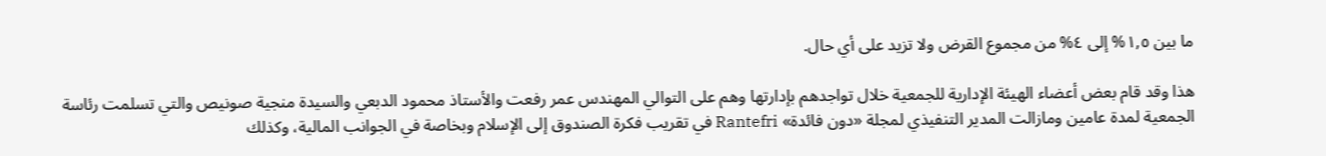ما بين ١,٥% إلى ٤% من مجموع القرض ولا تزيد على أي حال.

هذا وقد قام بعض أعضاء الهيئة الإدارية للجمعية خلال تواجدهم بإدارتها وهم على التوالي المهندس عمر رفعت والأستاذ محمود الدبعي والسيدة منجية صونيص والتي تسلمت رئاسة الجمعية لمدة عامين ومازالت المدير التنفيذي لمجلة «دون فائدة» Rantefri في تقريب فكرة الصندوق إلى الإسلام وبخاصة في الجوانب المالية، وكذلك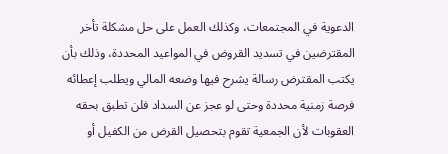الدعوية في المجتمعات، وكذلك العمل على حل مشكلة تأخر المقترضين في تسديد القروض في المواعيد المحددة، وذلك بأن يكتب المقترض رسالة يشرح فيها وضعه المالي ويطلب إعطائه فرصة زمنية محددة وحتى لو عجز عن السداد فلن تطبق بحقه العقوبات لأن الجمعية تقوم بتحصيل القرض من الكفيل أو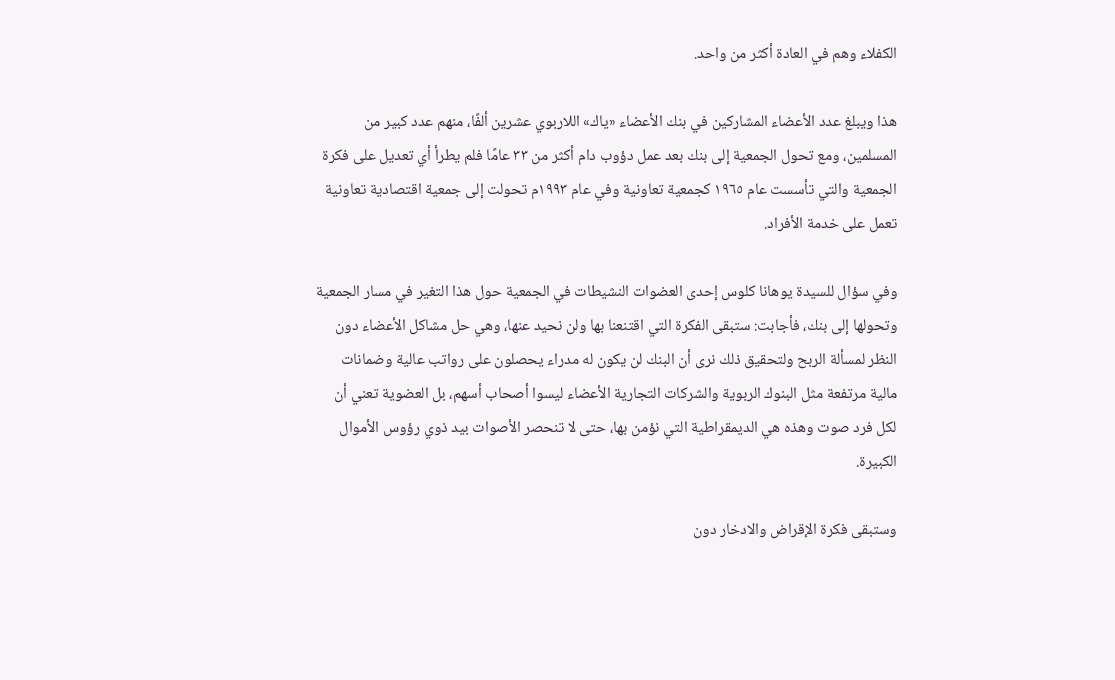الكفلاء وهم في العادة أكثر من واحد.

هذا ويبلغ عدد الأعضاء المشاركين في بنك الأعضاء «ياك» اللاربوي عشرين ألفًا، منهم عدد كبير من المسلمين، ومع تحول الجمعية إلى بنك بعد عمل دؤوب دام أكثر من ٣٣ عامًا فلم يطرأ أي تعديل على فكرة الجمعية والتي تأسست عام ١٩٦٥ كجمعية تعاونية وفي عام ۱۹۹۳م تحولت إلى جمعية اقتصادية تعاونية تعمل على خدمة الأفراد.

وفي سؤال للسيدة يوهانا كلوس إحدى العضوات النشيطات في الجمعية حول هذا التغير في مسار الجمعية وتحولها إلى بنك، فأجابت: ستبقى الفكرة التي اقتنعنا بها ولن نحيد عنها، وهي حل مشاكل الأعضاء دون النظر لمسألة الربح ولتحقيق ذلك نرى أن البنك لن يكون له مدراء يحصلون على رواتب عالية وضمانات مالية مرتفعة مثل البنوك الربوية والشركات التجارية الأعضاء ليسوا أصحاب أسهم، بل العضوية تعني أن لكل فرد صوت وهذه هي الديمقراطية التي نؤمن بها، حتى لا تنحصر الأصوات بيد ذوي رؤوس الأموال الكبيرة.

وستبقى فكرة الإقراض والادخار دون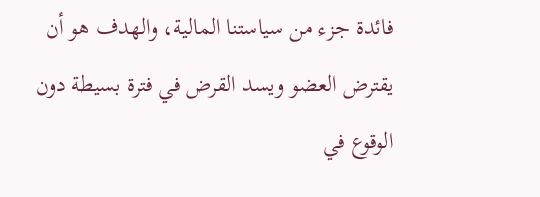فائدة جزء من سياستنا المالية، والهدف هو أن يقترض العضو ويسد القرض في فترة بسيطة دون الوقوع في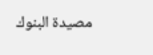مصيدة البنوك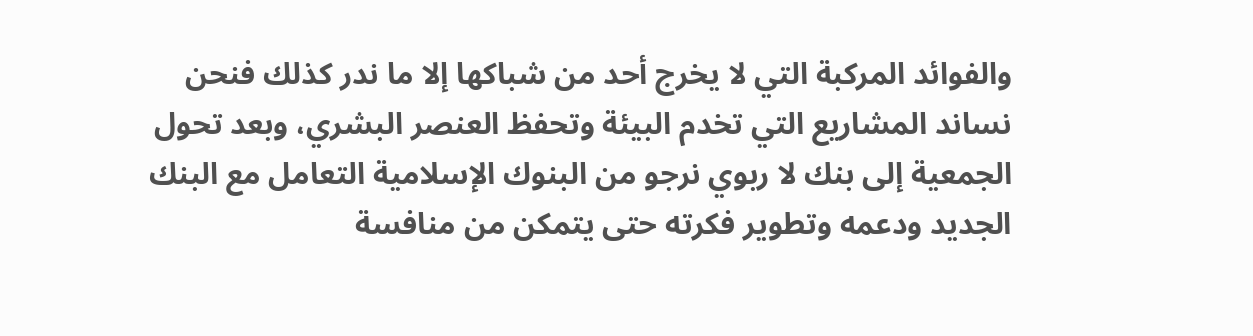والفوائد المركبة التي لا يخرج أحد من شباكها إلا ما ندر كذلك فنحن نساند المشاريع التي تخدم البيئة وتحفظ العنصر البشري، وبعد تحول الجمعية إلى بنك لا ربوي نرجو من البنوك الإسلامية التعامل مع البنك الجديد ودعمه وتطوير فكرته حتى يتمكن من منافسة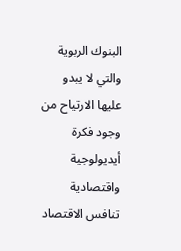البنوك الربوية والتي لا يبدو عليها الارتياح من وجود فكرة أيديولوجية واقتصادية تنافس الاقتصاد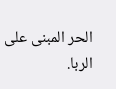الحر المبنى على الربا.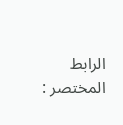الرابط المختصر :